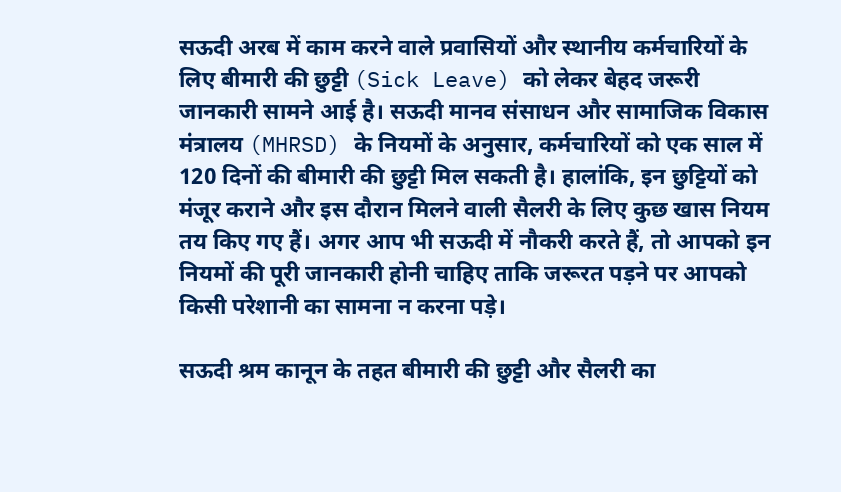सऊदी अरब में काम करने वाले प्रवासियों और स्थानीय कर्मचारियों के लिए बीमारी की छुट्टी (Sick Leave) को लेकर बेहद जरूरी जानकारी सामने आई है। सऊदी मानव संसाधन और सामाजिक विकास मंत्रालय (MHRSD) के नियमों के अनुसार, कर्मचारियों को एक साल में 120 दिनों की बीमारी की छुट्टी मिल सकती है। हालांकि, इन छुट्टियों को मंजूर कराने और इस दौरान मिलने वाली सैलरी के लिए कुछ खास नियम तय किए गए हैं। अगर आप भी सऊदी में नौकरी करते हैं, तो आपको इन नियमों की पूरी जानकारी होनी चाहिए ताकि जरूरत पड़ने पर आपको किसी परेशानी का सामना न करना पड़े।

सऊदी श्रम कानून के तहत बीमारी की छुट्टी और सैलरी का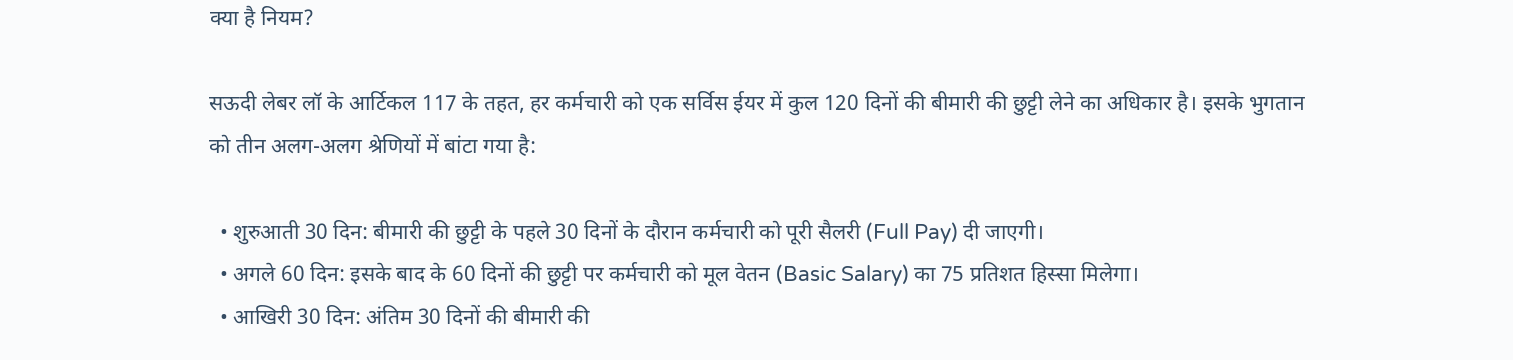क्या है नियम?

सऊदी लेबर लॉ के आर्टिकल 117 के तहत, हर कर्मचारी को एक सर्विस ईयर में कुल 120 दिनों की बीमारी की छुट्टी लेने का अधिकार है। इसके भुगतान को तीन अलग-अलग श्रेणियों में बांटा गया है:

  • शुरुआती 30 दिन: बीमारी की छुट्टी के पहले 30 दिनों के दौरान कर्मचारी को पूरी सैलरी (Full Pay) दी जाएगी।
  • अगले 60 दिन: इसके बाद के 60 दिनों की छुट्टी पर कर्मचारी को मूल वेतन (Basic Salary) का 75 प्रतिशत हिस्सा मिलेगा।
  • आखिरी 30 दिन: अंतिम 30 दिनों की बीमारी की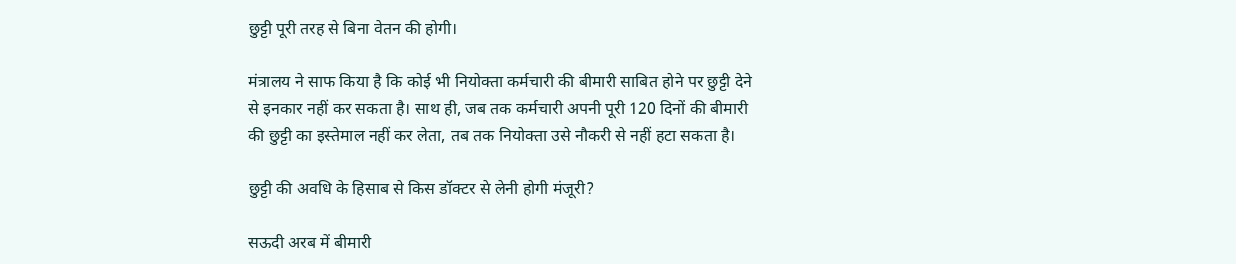छुट्टी पूरी तरह से बिना वेतन की होगी।

मंत्रालय ने साफ किया है कि कोई भी नियोक्ता कर्मचारी की बीमारी साबित होने पर छुट्टी देने से इनकार नहीं कर सकता है। साथ ही, जब तक कर्मचारी अपनी पूरी 120 दिनों की बीमारी की छुट्टी का इस्तेमाल नहीं कर लेता, तब तक नियोक्ता उसे नौकरी से नहीं हटा सकता है।

छुट्टी की अवधि के हिसाब से किस डॉक्टर से लेनी होगी मंजूरी?

सऊदी अरब में बीमारी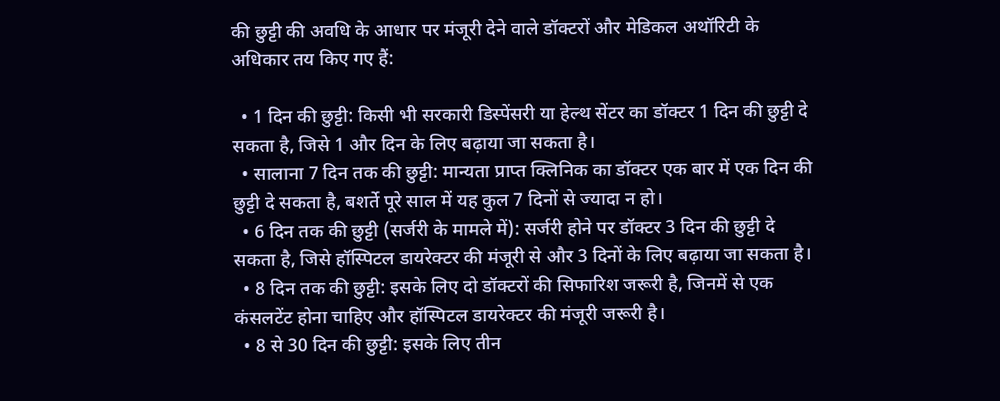की छुट्टी की अवधि के आधार पर मंजूरी देने वाले डॉक्टरों और मेडिकल अथॉरिटी के अधिकार तय किए गए हैं:

  • 1 दिन की छुट्टी: किसी भी सरकारी डिस्पेंसरी या हेल्थ सेंटर का डॉक्टर 1 दिन की छुट्टी दे सकता है, जिसे 1 और दिन के लिए बढ़ाया जा सकता है।
  • सालाना 7 दिन तक की छुट्टी: मान्यता प्राप्त क्लिनिक का डॉक्टर एक बार में एक दिन की छुट्टी दे सकता है, बशर्ते पूरे साल में यह कुल 7 दिनों से ज्यादा न हो।
  • 6 दिन तक की छुट्टी (सर्जरी के मामले में): सर्जरी होने पर डॉक्टर 3 दिन की छुट्टी दे सकता है, जिसे हॉस्पिटल डायरेक्टर की मंजूरी से और 3 दिनों के लिए बढ़ाया जा सकता है।
  • 8 दिन तक की छुट्टी: इसके लिए दो डॉक्टरों की सिफारिश जरूरी है, जिनमें से एक कंसलटेंट होना चाहिए और हॉस्पिटल डायरेक्टर की मंजूरी जरूरी है।
  • 8 से 30 दिन की छुट्टी: इसके लिए तीन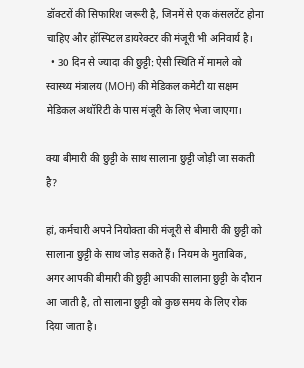डॉक्टरों की सिफारिश जरूरी है, जिनमें से एक कंसलटेंट होना चाहिए और हॉस्पिटल डायरेक्टर की मंजूरी भी अनिवार्य है।
  • 30 दिन से ज्यादा की छुट्टी: ऐसी स्थिति में मामले को स्वास्थ्य मंत्रालय (MOH) की मेडिकल कमेटी या सक्षम मेडिकल अथॉरिटी के पास मंजूरी के लिए भेजा जाएगा।

क्या बीमारी की छुट्टी के साथ सालाना छुट्टी जोड़ी जा सकती है?

हां, कर्मचारी अपने नियोक्ता की मंजूरी से बीमारी की छुट्टी को सालाना छुट्टी के साथ जोड़ सकते हैं। नियम के मुताबिक, अगर आपकी बीमारी की छुट्टी आपकी सालाना छुट्टी के दौरान आ जाती है, तो सालाना छुट्टी को कुछ समय के लिए रोक दिया जाता है।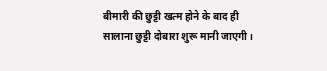बीमारी की छुट्टी खत्म होने के बाद ही सालाना छुट्टी दोबारा शुरू मानी जाएगी।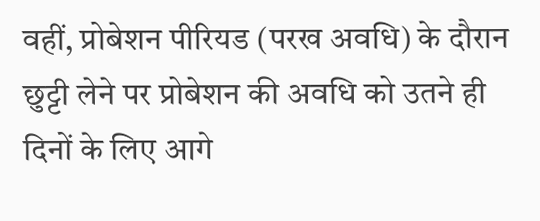वहीं, प्रोबेशन पीरियड (परख अवधि) के दौरान छुट्टी लेने पर प्रोबेशन की अवधि को उतने ही दिनों के लिए आगे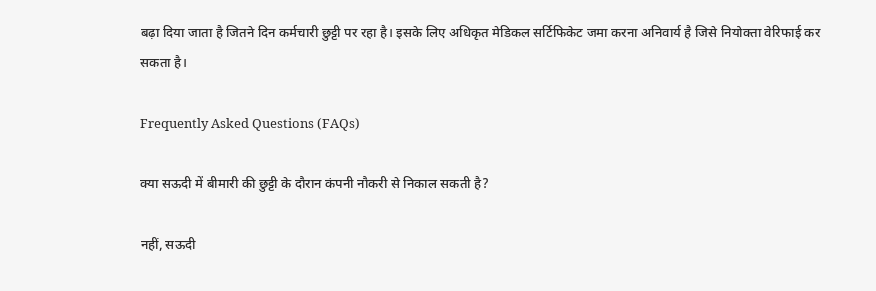बढ़ा दिया जाता है जितने दिन कर्मचारी छुट्टी पर रहा है। इसके लिए अधिकृत मेडिकल सर्टिफिकेट जमा करना अनिवार्य है जिसे नियोक्ता वेरिफाई कर सकता है।

Frequently Asked Questions (FAQs)

क्या सऊदी में बीमारी की छुट्टी के दौरान कंपनी नौकरी से निकाल सकती है?

नहीं, सऊदी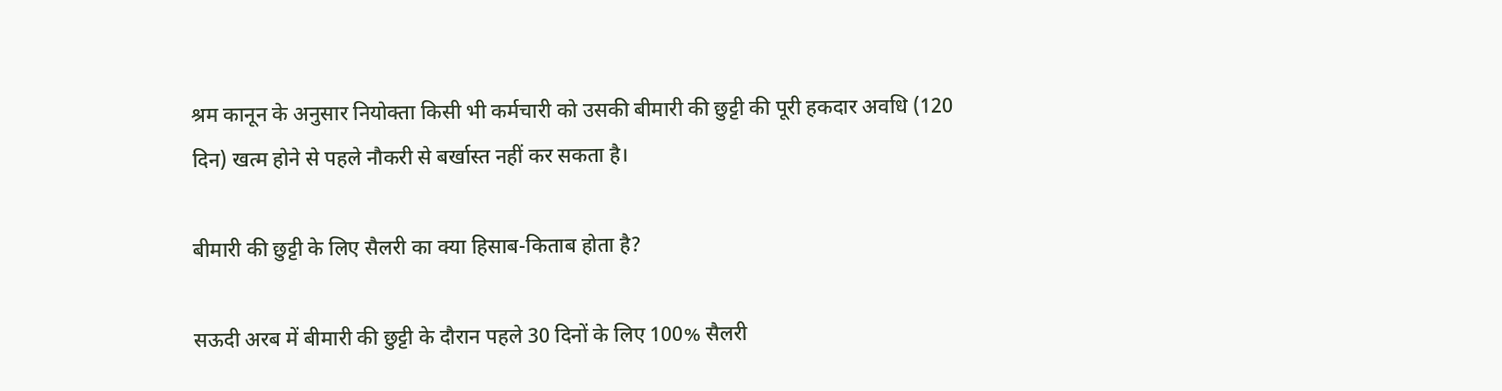श्रम कानून के अनुसार नियोक्ता किसी भी कर्मचारी को उसकी बीमारी की छुट्टी की पूरी हकदार अवधि (120 दिन) खत्म होने से पहले नौकरी से बर्खास्त नहीं कर सकता है।

बीमारी की छुट्टी के लिए सैलरी का क्या हिसाब-किताब होता है?

सऊदी अरब में बीमारी की छुट्टी के दौरान पहले 30 दिनों के लिए 100% सैलरी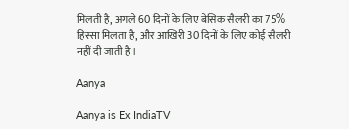मिलती है, अगले 60 दिनों के लिए बेसिक सैलरी का 75% हिस्सा मिलता है, और आखिरी 30 दिनों के लिए कोई सैलरी नहीं दी जाती है।

Aanya

Aanya is Ex IndiaTV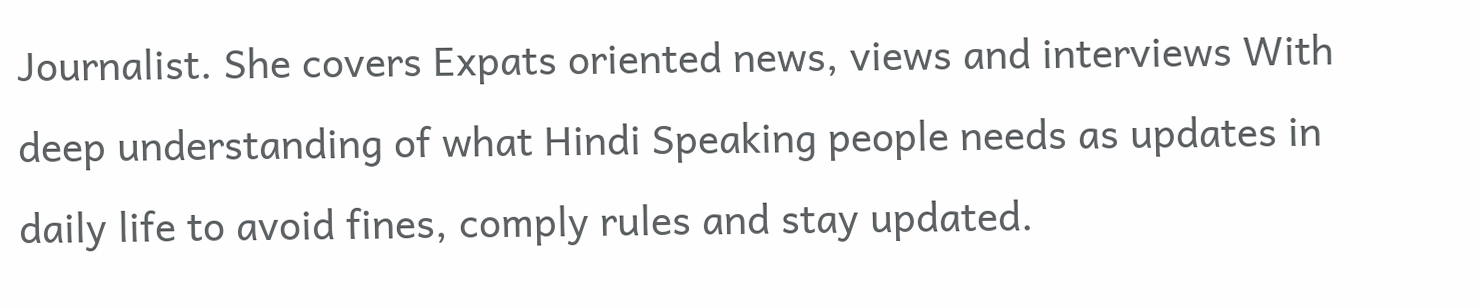Journalist. She covers Expats oriented news, views and interviews With deep understanding of what Hindi Speaking people needs as updates in daily life to avoid fines, comply rules and stay updated.